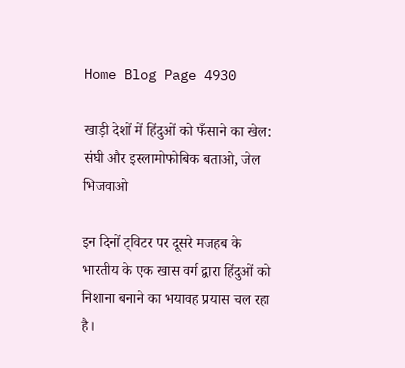Home Blog Page 4930

खाड़ी देशों में हिंदुओं को फँसाने का खेल: संघी और इस्लामोफोबिक बताओ, जेल भिजवाओ

इन दिनों ट्विटर पर दूसरे मजहब के भारतीय के एक खास वर्ग द्वारा हिंदुओं को निशाना बनाने का भयावह प्रयास चल रहा है।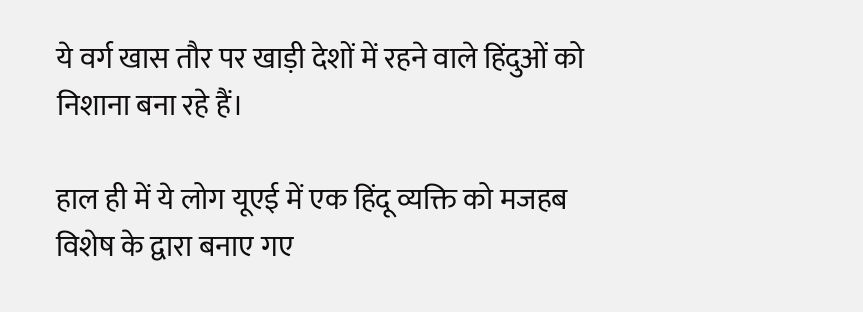ये वर्ग खास तौर पर खाड़ी देशों में रहने वाले हिंदुओं को निशाना बना रहे हैं।

हाल ही में ये लोग यूएई में एक हिंदू व्यक्ति को मजहब विशेष के द्वारा बनाए गए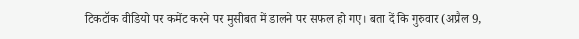टिकटॉक वीडियो पर कमेंट करने पर मुसीबत में डालने पर सफल हो गए। बता दें कि गुरुवार (अप्रैल 9,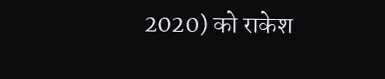2020) को राकेश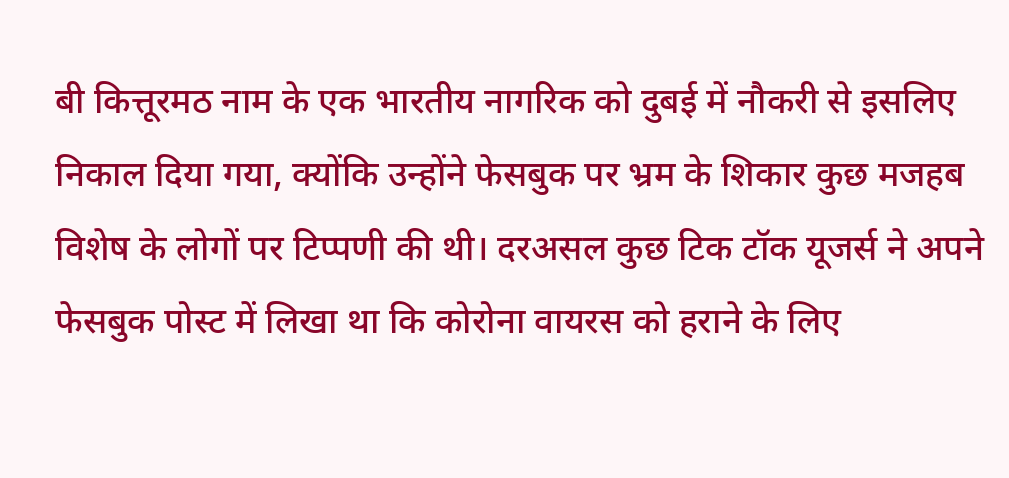बी कित्तूरमठ नाम के एक भारतीय नागरिक को दुबई में नौकरी से इसलिए निकाल दिया गया, क्योंकि उन्होंने फेसबुक पर भ्रम के शिकार कुछ मजहब विशेष के लोगों पर टिप्पणी की थी। दरअसल कुछ टिक टॉक यूजर्स ने अपने फेसबुक पोस्ट में लिखा था कि कोरोना वायरस को हराने के लिए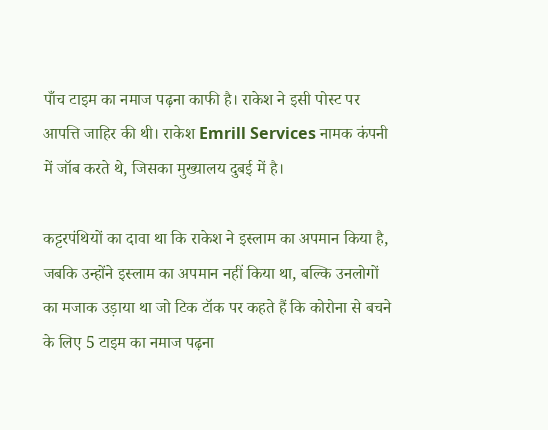पाँच टाइम का नमाज पढ़ना काफी है। राकेश ने इसी पोस्ट पर आपत्ति जाहिर की थी। राकेश Emrill Services नामक कंपनी में जॉब करते थे, जिसका मुख्यालय दुबई में है।

कट्टरपंथियों का दावा था कि राकेश ने इस्लाम का अपमान किया है, जबकि उन्होंने इस्लाम का अपमान नहीं किया था, बल्कि उनलोगों का मजाक उड़ाया था जो टिक टॉक पर कहते हैं कि कोरोना से बचने के लिए 5 टाइम का नमाज पढ़ना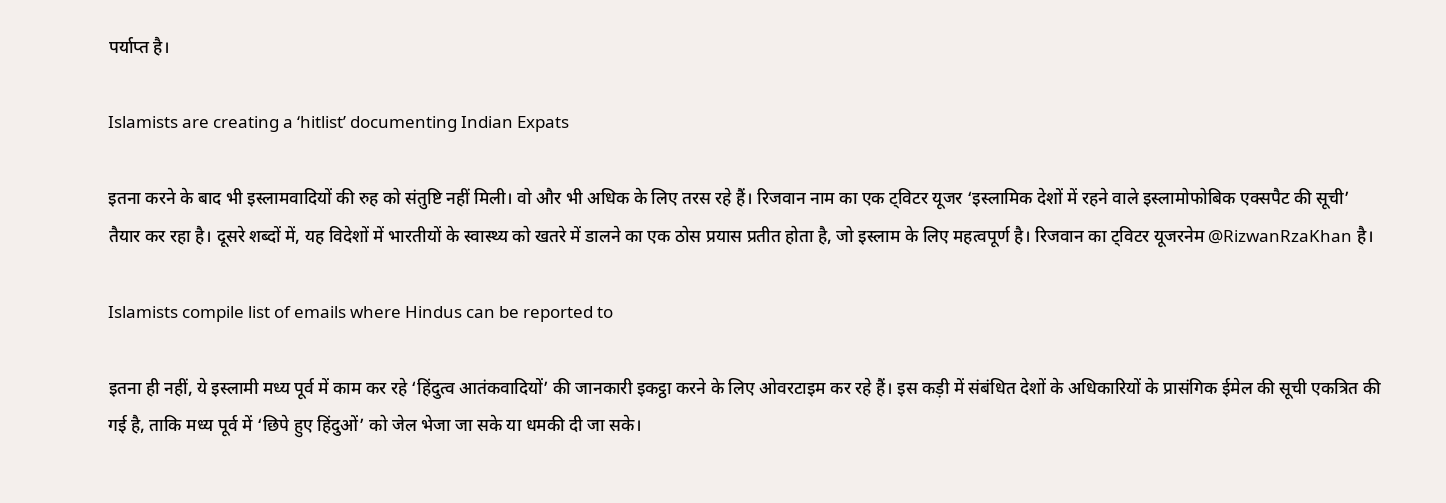पर्याप्त है।

Islamists are creating a ‘hitlist’ documenting Indian Expats

इतना करने के बाद भी इस्लामवादियों की रुह को संतुष्टि नहीं मिली। वो और भी अधिक के लिए तरस रहे हैं। रिजवान नाम का एक ट्विटर यूजर ‘इस्लामिक देशों में रहने वाले इस्लामोफोबिक एक्सपैट की सूची’ तैयार कर रहा है। दूसरे शब्दों में, यह विदेशों में भारतीयों के स्वास्थ्य को खतरे में डालने का एक ठोस प्रयास प्रतीत होता है, जो इस्लाम के लिए महत्वपूर्ण है। रिजवान का ट्विटर यूजरनेम @RizwanRzaKhan है।

Islamists compile list of emails where Hindus can be reported to

इतना ही नहीं, ये इस्लामी मध्य पूर्व में काम कर रहे ‘हिंदुत्व आतंकवादियों’ की जानकारी इकट्ठा करने के लिए ओवरटाइम कर रहे हैं। इस कड़ी में संबंधित देशों के अधिकारियों के प्रासंगिक ईमेल की सूची एकत्रित की गई है, ताकि मध्य पूर्व में ‘छिपे हुए हिंदुओं’ को जेल भेजा जा सके या धमकी दी जा सके।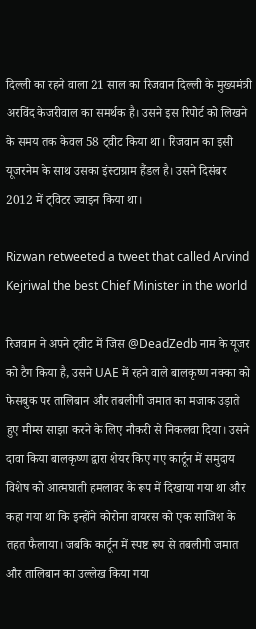दिल्ली का रहने वाला 21 साल का रिजवान दिल्ली के मुख्यमंत्री अरविंद केजरीवाल का समर्थक है। उसने इस रिपोर्ट को लिखने के समय तक केवल 58 ट्वीट किया था। रिजवान का इसी यूजरनेम के साथ उसका इंस्टाग्राम हैंडल है। उसने दिसंबर 2012 में ट्विटर ज्वाइन किया था।

Rizwan retweeted a tweet that called Arvind Kejriwal the best Chief Minister in the world

रिजवान ने अपने ट्वीट में जिस @DeadZedb नाम के यूजर को टैग किया है, उसने UAE में रहने वाले बालकृष्ण नक्का को फेसबुक पर तालिबान और तबलीगी जमात का मजाक उड़ाते हुए मीम्स साझा करने के लिए नौकरी से निकलवा दिया। उसने दावा किया बालकृष्ण द्वारा शेयर किए गए कार्टून में समुदाय विशेष को आत्मघाती हमलावर के रूप में दिखाया गया था और कहा गया था कि इन्होंने कोरोना वायरस को एक साजिश के तहत फैलाया। जबकि कार्टून में स्पष्ट रूप से तबलीगी जमात और तालिबान का उल्लेख किया गया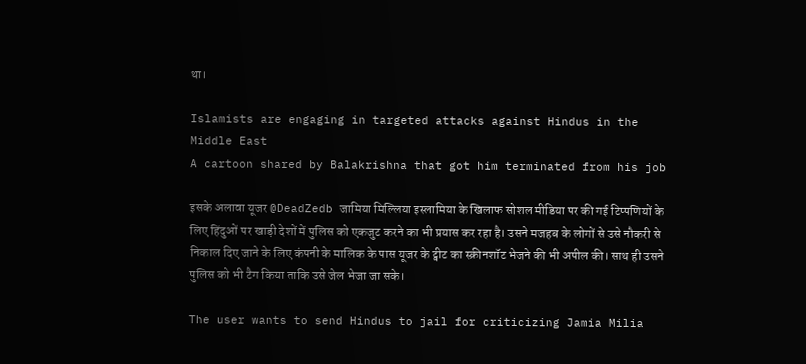था।

Islamists are engaging in targeted attacks against Hindus in the Middle East
A cartoon shared by Balakrishna that got him terminated from his job

इसके अलावा यूजर @DeadZedb जामिया मिल्लिया इस्लामिया के खिलाफ सोशल मीडिया पर की गई टिप्पणियों के लिए हिंदुओं पर खाड़ी देशों में पुलिस को एकजुट करने का भी प्रयास कर रहा है। उसने मजहब के लोगों से उसे नौकरी से निकाल दिए जाने के लिए कंपनी के मालिक के पास यूजर के ट्वीट का स्क्रीनशॉट भेजने की भी अपील की। साथ ही उसने पुलिस को भी टैग किया ताकि उसे जेल भेजा जा सके।

The user wants to send Hindus to jail for criticizing Jamia Milia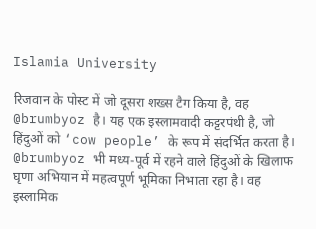Islamia University

रिजवान के पोस्ट में जो दूसरा शख्स टैग किया है, वह @brumbyoz है। यह एक इस्लामवादी कट्टरपंथी है, जो हिंदुओं को ‘cow people’ के रूप में संदर्भित करता है। @brumbyoz भी मध्य-पूर्व में रहने वाले हिंदुओं के खिलाफ घृणा अभियान में महत्वपूर्ण भूमिका निभाता रहा है। वह इस्लामिक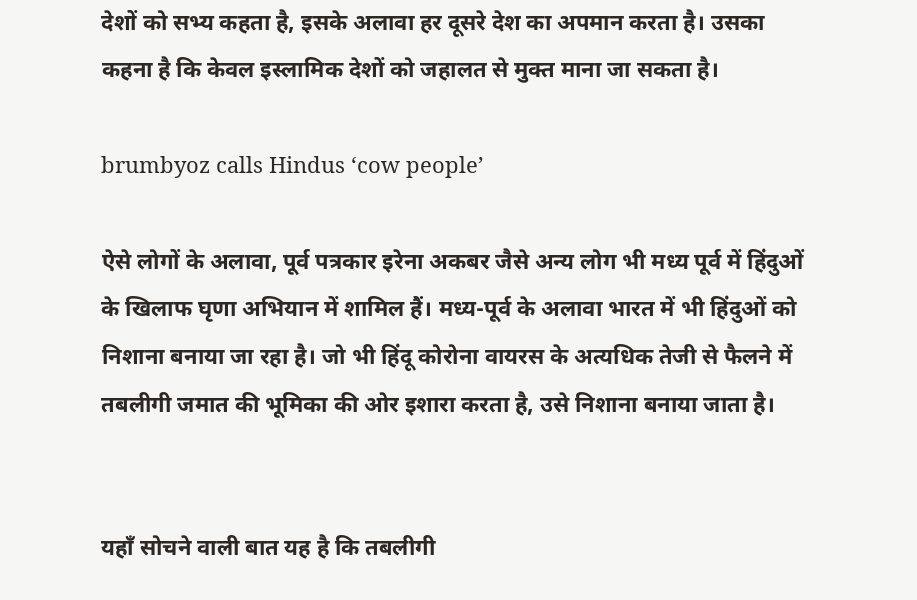देशों को सभ्य कहता है, इसके अलावा हर दूसरे देश का अपमान करता है। उसका कहना है कि केवल इस्लामिक देशों को जहालत से मुक्त माना जा सकता है।

brumbyoz calls Hindus ‘cow people’

ऐसे लोगों के अलावा, पूर्व पत्रकार इरेना अकबर जैसे अन्य लोग भी मध्य पूर्व में हिंदुओं के खिलाफ घृणा अभियान में शामिल हैं। मध्य-पूर्व के अलावा भारत में भी हिंदुओं को निशाना बनाया जा रहा है। जो भी हिंदू कोरोना वायरस के अत्यधिक तेजी से फैलने में तबलीगी जमात की भूमिका की ओर इशारा करता है, उसे निशाना बनाया जाता है।


यहाँ सोचने वाली बात यह है कि तबलीगी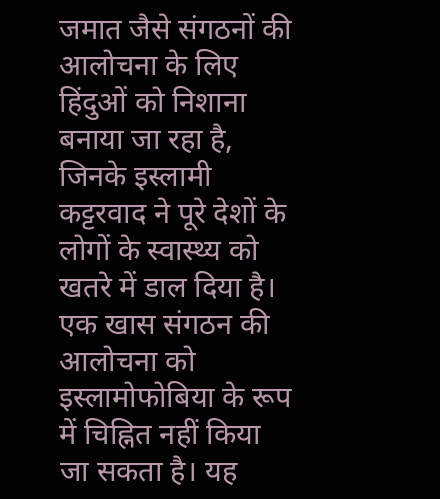जमात जैसे संगठनों की आलोचना के लिए हिंदुओं को निशाना बनाया जा रहा है, जिनके इस्लामी कट्टरवाद ने पूरे देशों के लोगों के स्वास्थ्य को खतरे में डाल दिया है। एक खास संगठन की आलोचना को इस्लामोफोबिया के रूप में चिह्नित नहीं किया जा सकता है। यह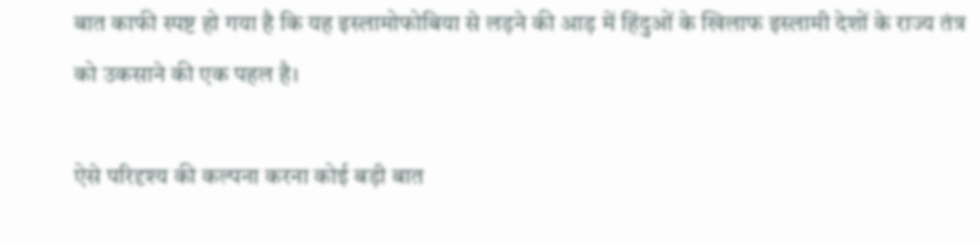बात काफी स्पष्ट हो गया है कि यह इस्लामोफोबिया से लड़ने की आड़ में हिंदुओं के खिलाफ इस्लामी देशों के राज्य तंत्र को उकसाने की एक पहल है।

ऐसे परिदृश्य की कल्पना करना कोई बड़ी बात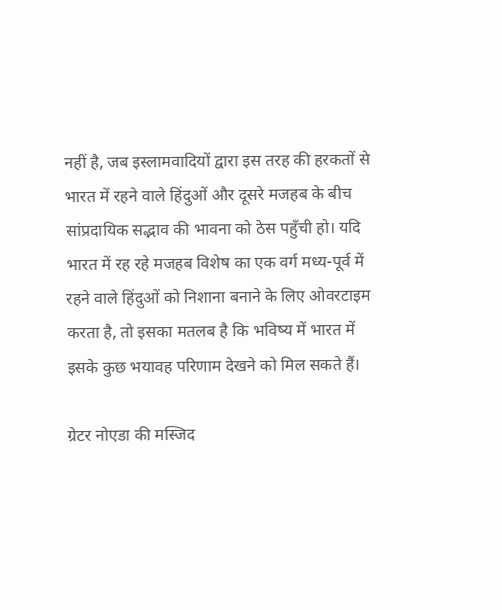नहीं है, जब इस्लामवादियों द्वारा इस तरह की हरकतों से भारत में रहने वाले हिंदुओं और दूसरे मजहब के बीच सांप्रदायिक सद्भाव की भावना को ठेस पहुँची हो। यदि भारत में रह रहे मजहब विशेष का एक वर्ग मध्य-पूर्व में रहने वाले हिंदुओं को निशाना बनाने के लिए ओवरटाइम करता है, तो इसका मतलब है कि भविष्य में भारत में इसके कुछ भयावह परिणाम देखने को मिल सकते हैं।

ग्रेटर नोएडा की मस्जिद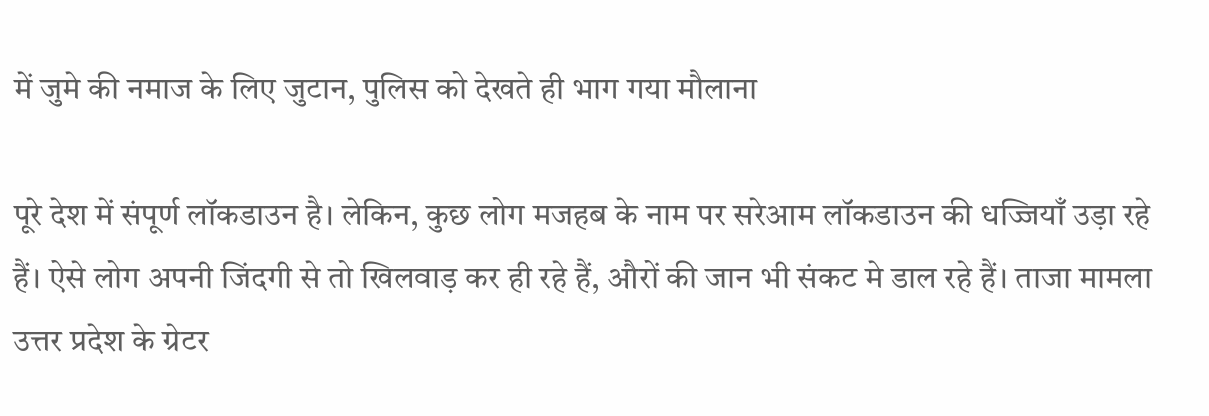में जुमे की नमाज के लिए जुटान, पुलिस को देखते ही भाग गया मौलाना

पूरे देश में संपूर्ण लॉकडाउन है। लेकिन, कुछ लोग मजहब के नाम पर सरेआम लॉकडाउन की धज्जियाँ उड़ा रहे हैं। ऐसे लोग अपनी जिंदगी से तो खिलवाड़ कर ही रहे हैं, औरों की जान भी संकट मे डाल रहे हैं। ताजा मामला उत्तर प्रदेश के ग्रेटर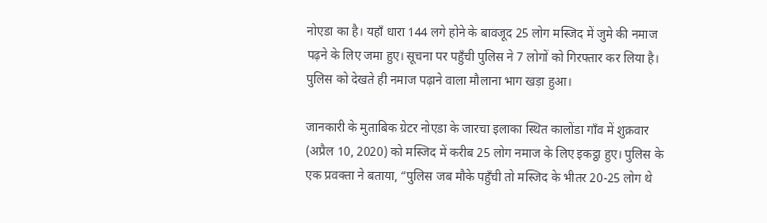नोएडा का है। यहाँ धारा 144 लगे होने के बावजूद 25 लोग मस्जिद में जुमे की नमाज पढ़ने के लिए जमा हुए। सूचना पर पहुँची पुलिस ने 7 लोगों को गिरफ्तार कर लिया है। पुलिस को देखते ही नमाज पढ़ाने वाला मौलाना भाग खड़ा हुआ।

जानकारी के मुताबिक ग्रेटर नोएडा के जारचा इलाका स्थित कालोंडा गाँव में शुक्रवार (अप्रैल 10, 2020) को मस्जिद में करीब 25 लोग नमाज के लिए इकट्ठा हुए। पुलिस के एक प्रवक्ता ने बताया, “पुलिस जब मौके पहुँची तो मस्जिद के भीतर 20-25 लोग थे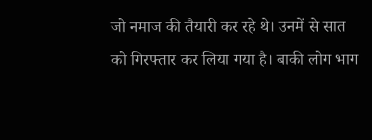जो नमाज की तैयारी कर रहे थे। उनमें से सात को गिरफ्तार कर लिया गया है। बाकी लोग भाग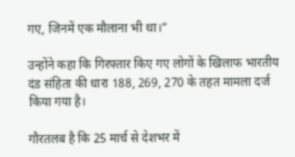गए, जिनमें एक मौलाना भी था।”

उन्होंने कहा कि गिरफ्तार किए गए लोगों के खिलाफ भारतीय दंड संहिता की धारा 188, 269, 270 के तहत मामला दर्ज किया गया है।

गौरतलब है कि 25 मार्च से देशभर में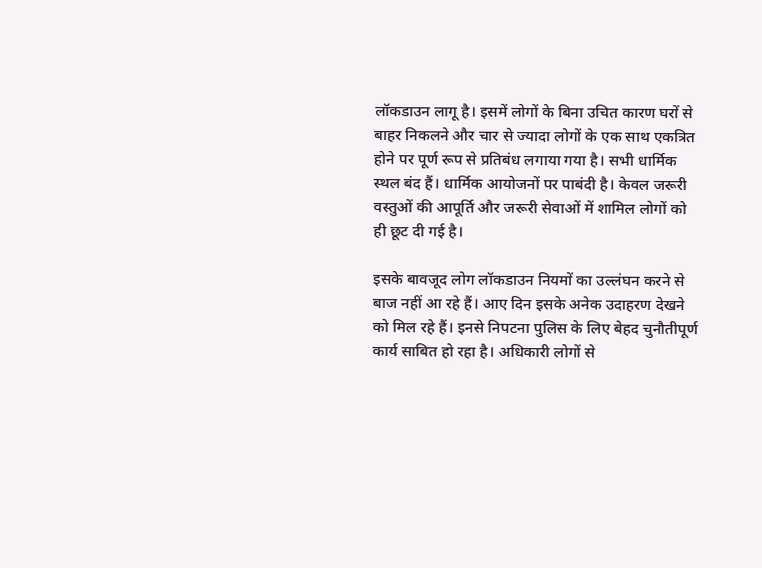लॉकडाउन लागू है। इसमें लोगों के बिना उचित कारण घरों से बाहर निकलने और चार से ज्यादा लोगों के एक साथ एकत्रित होने पर पूर्ण रूप से प्रतिबंध लगाया गया है। सभी धार्मिक स्थल बंद हैं। धार्मिक आयोजनों पर पाबंदी है। केवल जरूरी वस्तुओं की आपूर्ति और जरूरी सेवाओं में शामिल लोगों को ही छूट दी गई है।

इसके बावजूद लोग लॉकडाउन नियमों का उल्लंघन करने से बाज नहीं आ रहे हैं। आए दिन इसके अनेक उदाहरण देखने को मिल रहे हैं। इनसे निपटना पुलिस के लिए बेहद चुनौतीपूर्ण कार्य साबित हो रहा है। अधिकारी लोगों से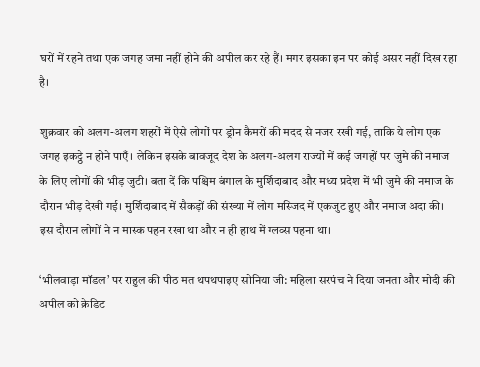घरों में रहने तथा एक जगह जमा नहीं होने की अपील कर रहे हैं। मगर इसका इन पर कोई असर नहीं दिख रहा है।

शुक्रवार को अलग-अलग शहरों में ऐसे लोगों पर ड्रोन कैमरों की मदद से नजर रखी गई, ताकि ये लोग एक जगह इकट्ठे न होने पाएँ। लेकिन इसके बावजूद देश के अलग-अलग राज्यों में कई जगहों पर जुमे की नमाज के लिए लोगों की भीड़ जुटी। बता दें कि पश्चिम बंगाल के मुर्शिदाबाद और मध्य प्रदेश में भी जुमे की नमाज के दौरान भीड़ देखी गई। मुर्शिदाबाद में सैकड़ों की संख्या में लोग मस्जिद में एकजुट हुए और नमाज अदा की। इस दौरान लोगों ने न मास्क पहन रखा था और न ही हाथ में ग्लव्स पहना था।

‘भीलवाड़ा मॉडल’ पर राहुल की पीठ मत थपथपाइए सोनिया जी: महिला सरपंच ने दिया जनता और मोदी की अपील को क्रेडिट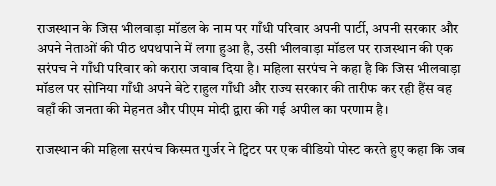राजस्थान के जिस भीलवाड़ा मॉडल के नाम पर गाँधी परिवार अपनी पार्टी, अपनी सरकार और अपने नेताओं की पीठ थपथपाने में लगा हुआ है, उसी भीलवाड़ा मॉडल पर राजस्थान की एक सरंपच ने गाँधी परिवार को करारा जवाब दिया है। महिला सरपंच ने कहा है कि जिस भीलवाड़ा मॉडल पर सोनिया गाँधी अपने बेटे राहुल गाँधी और राज्य सरकार की तारीफ कर रही हैंस वह वहाँ की जनता की मेहनत और पीएम मोदी द्वारा की गई अपील का परणाम है।

राजस्थान की महिला सरपंच किस्मत गुर्जर ने ट्विटर पर एक वीडियो पोस्ट करते हुए कहा कि जब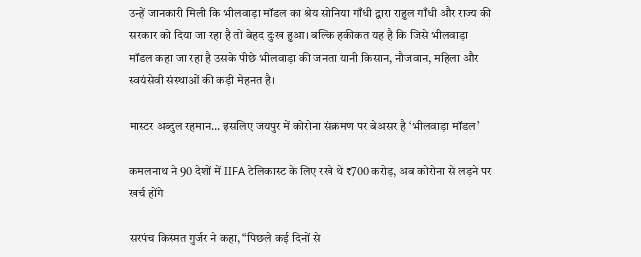उन्हें जानकारी मिली कि भीलवाड़ा मॉडल का श्रेय सोनिया गाँधी द्वारा राहुल गाँधी और राज्य की सरकार को दिया जा रहा है तो बेहद दुःख हुआ। बल्कि हकीकत यह है कि जिसे भीलवाड़ा मॉडल कहा जा रहा है उसके पीछे भीलवाड़ा की जनता यानी किसान, नौजवान, महिला और स्वयंसेवी संस्थाओं की कड़ी मेहनत है।

मास्टर अब्दुल रहमान… इसलिए जयपुर में कोरोना संक्रमण पर बेअसर है ‘भीलवाड़ा मॉडल’

कमलनाथ ने 90 देशों में IIFA टेलिकास्ट के लिए रखे थे ₹700 करोड़, अब कोरोना से लड़ने पर खर्च होंगे

सरपंच किस्मत गुर्जर ने कहा, “पिछले कई दिनों से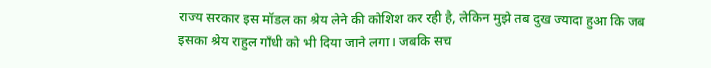राज्य सरकार इस मॉडल का श्रेय लेने की कोशिश कर रही है, लेकिन मुझे तब दुख ज्यादा हुआ कि जब इसका श्रेय राहुल गाँधी को भी दिया जाने लगा। जबकि सच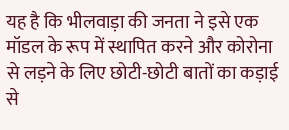यह है कि भीलवाड़ा की जनता ने इसे एक मॉडल के रूप में स्थापित करने और कोरोना से लड़ने के लिए छोटी-छोटी बातों का कड़ाई से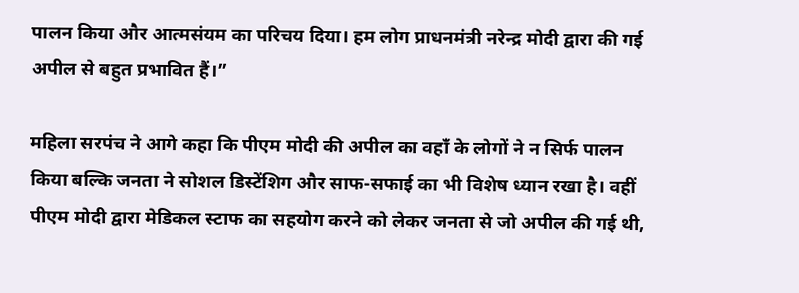पालन किया और आत्मसंयम का परिचय दिया। हम लोग प्राधनमंत्री नरेन्द्र मोदी द्वारा की गई अपील से बहुत प्रभावित हैं।”

महिला सरपंच ने आगे कहा कि पीएम मोदी की अपील का वहाँ के लोगों ने न सिर्फ पालन किया बल्कि जनता ने सोशल डिस्टेंशिग और साफ-सफाई का भी विशेष ध्यान रखा है। वहीं पीएम मोदी द्वारा मेडिकल स्टाफ का सहयोग करने को लेकर जनता से जो अपील की गई थी,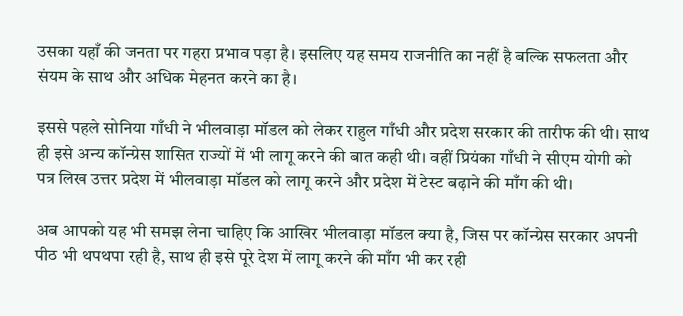उसका यहाँ की जनता पर गहरा प्रभाव पड़ा है। इसलिए यह समय राजनीति का नहीं है बल्कि सफलता और संयम के साथ और अधिक मेहनत करने का है।

इससे पहले सोनिया गाँधी ने भीलवाड़ा मॉडल को लेकर राहुल गाँधी और प्रदेश सरकार की तारीफ की थी। साथ ही इसे अन्य कॉन्ग्रेस शासित राज्यों में भी लागू करने की बात कही थी। वहीं प्रियंका गाँधी ने सीएम योगी को पत्र लिख उत्तर प्रदेश में भीलवाड़ा मॉडल को लागू करने और प्रदेश में टेस्ट बढ़ाने की माँग की थी।

अब आपको यह भी समझ लेना चाहिए कि आखिर भीलवाड़ा मॉडल क्या है, जिस पर कॉन्ग्रेस सरकार अपनी पीठ भी थपथपा रही है, साथ ही इसे पूरे देश में लागू करने की माँग भी कर रही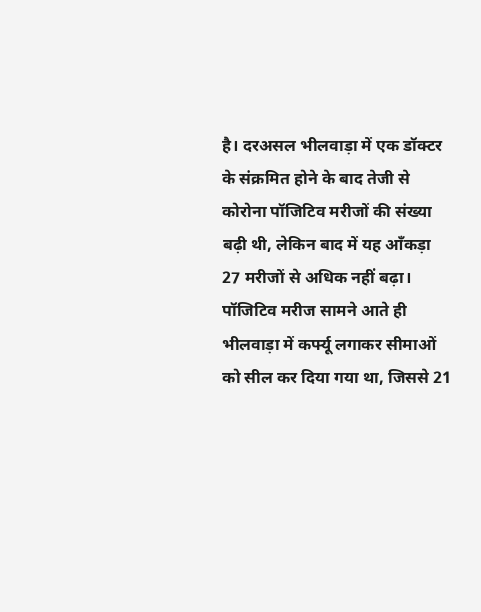है। दरअसल भीलवाड़ा में एक डॉक्टर के संक्रमित होने के बाद तेजी से कोरोना पॉजिटिव मरीजों की संख्या बढ़ी थी, लेकिन बाद में यह आँकड़ा 27 मरीजों से अधिक नहीं बढ़ा। पॉजिटिव मरीज सामने आते ही भीलवाड़ा में कर्फ्यू लगाकर सीमाओं को सील कर दिया गया था, जिससे 21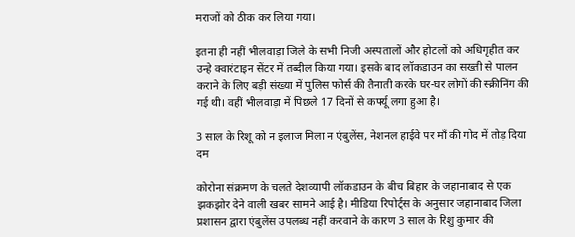मराजों को ठीक कर लिया गया।

इतना ही नहीं भीलवाड़ा जिले के सभी निजी अस्पतालों और होटलों को अधिगृहीत कर उन्हे क्वारंटाइन सेंटर में तब्दील किया गया। इसके बाद लॉकडाउन का सख्ती से पालन कराने के लिए बड़ी संख्या में पुलिस फोर्स की तैनाती करके घर-घर लोगों की स्क्रीनिंग की गई थी। वहीं भीलवाड़ा में पिछले 17 दिनों से कर्फ्यू लगा हुआ है।

3 साल के रिशू को न इलाज मिला न एंबुलेंस, नेशनल हाईवे पर माँ की गोद में तोड़ दिया दम

कोरोना संक्रमण के चलते देशव्यापी लॉकडाउन के बीच बिहार के जहानाबाद से एक झकझोर देने वाली खबर सामने आई है। मीडिया रिपोर्ट्स के अनुसार जहानाबाद जिला प्रशासन द्वारा एंबुलेंस उपलब्ध नहीं करवाने के कारण 3 साल के रिशु कुमार की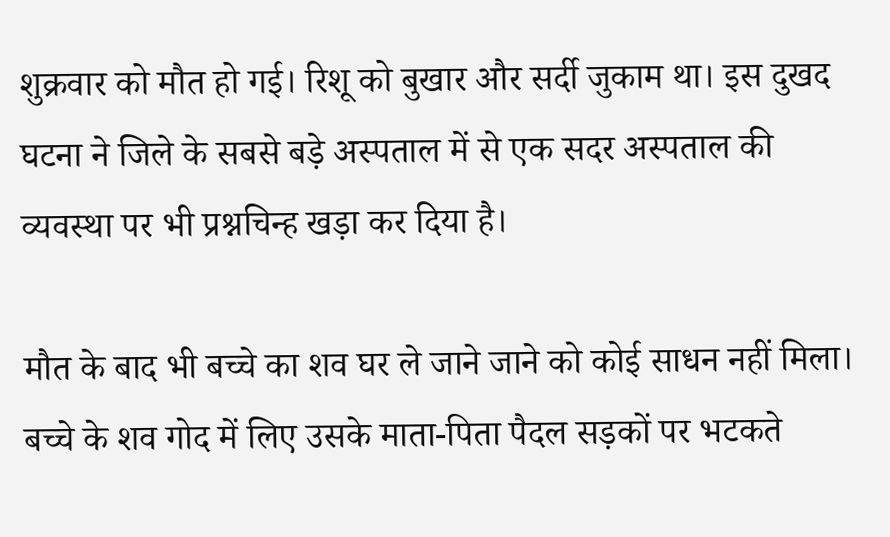शुक्रवार को मौत हो गई। रिशू को बुखार और सर्दी जुकाम था। इस दुखद घटना ने जिले के सबसे बड़े अस्पताल में से एक सदर अस्पताल की व्यवस्था पर भी प्रश्नचिन्ह खड़ा कर दिया है।

मौत के बाद भी बच्चे का शव घर ले जाने जाने को कोई साधन नहीं मिला। बच्चे के शव गोद में लिए उसके माता-पिता पैदल सड़कों पर भटकते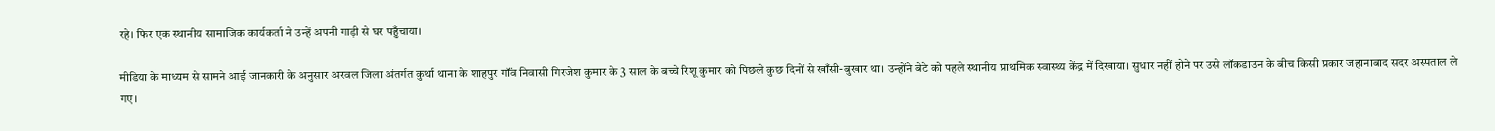रहे। फिर एक स्थानीय सामाजिक कार्यकर्ता ने उन्हें अपनी गाड़ी से घर पहुँचाया।

मीडिया के माध्यम से सामने आई जानकारी के अनुसार अरवल जिला अंतर्गत कुर्था थाना के शाहपुर गॉंव निवासी गिरजेश कुमार के 3 साल के बच्चे रिशू कुमार को पिछले कुछ दिनों से खाँसी-बुखार था। उन्होंने बेटे को पहले स्थानीय प्राथमिक स्‍वास्‍थ्‍य केंद्र में दिखाया। सुधार नहीं होने पर उसे लॉकडाउन के बीच किसी प्रकार जहानाबाद सदर अस्पताल ले गए।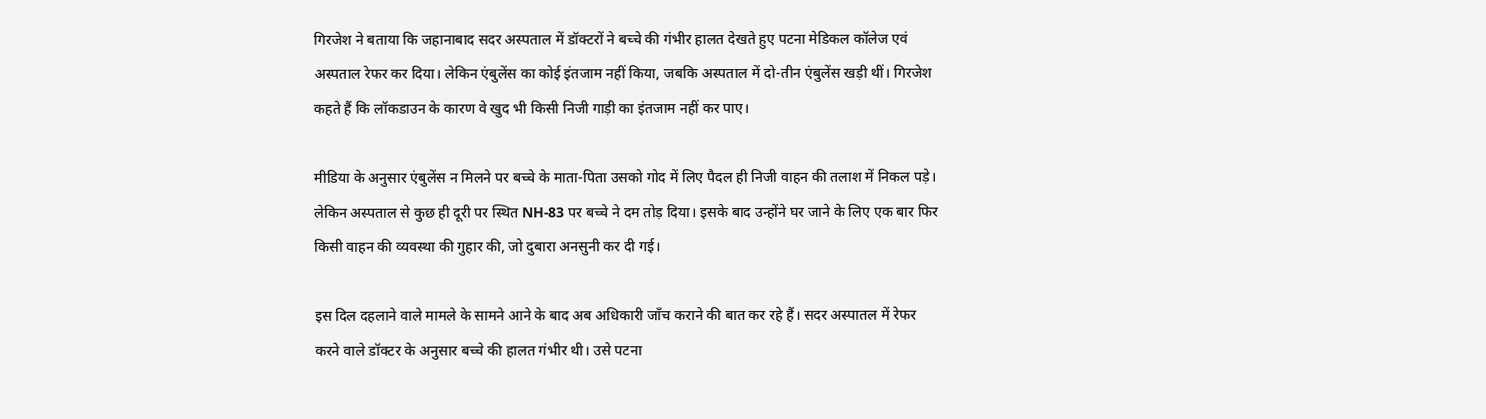गिरजेश ने बताया कि जहानाबाद सदर अस्‍पताल में डॉक्टरों ने बच्‍चे की गंभीर हालत देखते हुए पटना मेडिकल कॉलेज एवं अस्‍पताल रेफर कर दिया। लेकिन एंबुलेंस का कोई इंतजाम नहीं किया, जबकि अस्पताल में दो-तीन एंबुलेंस खड़ी थीं। गिरजेश कहते हैं कि लॉकडाउन के कारण वे खुद भी किसी निजी गाड़ी का इंतजाम नहीं कर पाए।

मीडिया के अनुसार एंबुलेंस न मिलने पर बच्चे के माता-पिता उसको गोद में लिए पैदल ही निजी वाहन की तलाश में निकल पड़े। लेकिन अस्पताल से कुछ ही दूरी पर स्थित NH-83 पर बच्चे ने दम तोड़ दिया। इसके बाद उन्होंने घर जाने के लिए एक बार फिर किसी वाहन की व्यवस्था की गुहार की, जो दुबारा अनसुनी कर दी गई।

इस दिल दहलाने वाले मामले के सामने आने के बाद अब अधिकारी जाँच कराने की बात कर रहे हैं। सदर अस्‍पातल में रेफर करने वाले डॉक्‍टर के अनुसार बच्‍चे की हालत गंभीर थी। उसे पटना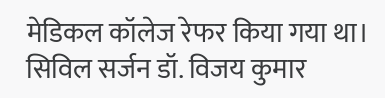मेडिकल कॉलेज रेफर किया गया था। सिविल सर्जन डॉ. विजय कुमार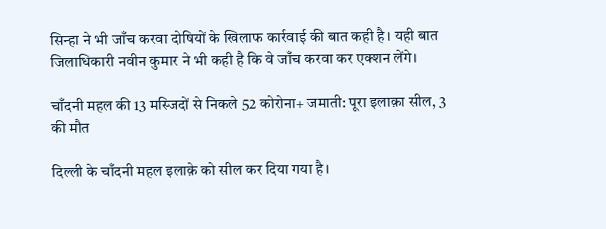सिन्‍हा ने भी जाँच करवा दोषियों के खिलाफ कार्रवाई की बात कही है। यही बात जिलाधिकारी नवीन कुमार ने भी कही है कि वे जाँच करवा कर एक्शन लेंगे।

चाँदनी महल की 13 मस्जिदों से निकले 52 कोरोना+ जमाती: पूरा इलाक़ा सील, 3 की मौत

दिल्ली के चाँदनी महल इलाक़े को सील कर दिया गया है।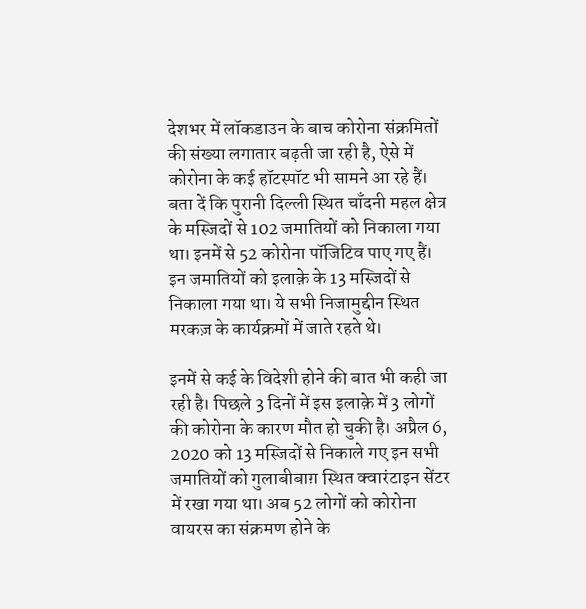देशभर में लॉकडाउन के बाच कोरोना संक्रमितों की संख्या लगातार बढ़ती जा रही है, ऐसे में कोरोना के कई हॉटस्पॉट भी सामने आ रहे हैं। बता दें कि पुरानी दिल्ली स्थित चाँदनी महल क्षेत्र के मस्जिदों से 102 जमातियों को निकाला गया था। इनमें से 52 कोरोना पॉजिटिव पाए गए हैं। इन जमातियों को इलाक़े के 13 मस्जिदों से निकाला गया था। ये सभी निजामुद्दीन स्थित मरकज़ के कार्यक्रमों में जाते रहते थे।

इनमें से कई के विदेशी होने की बात भी कही जा रही है। पिछले 3 दिनों में इस इलाक़े में 3 लोगों की कोरोना के कारण मौत हो चुकी है। अप्रैल 6, 2020 को 13 मस्जिदों से निकाले गए इन सभी जमातियों को गुलाबीबाग़ स्थित क्वारंटाइन सेंटर में रखा गया था। अब 52 लोगों को कोरोना वायरस का संक्रमण होने के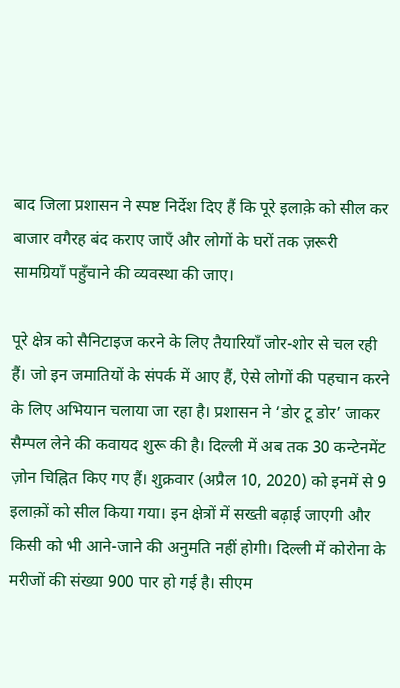बाद जिला प्रशासन ने स्पष्ट निर्देश दिए हैं कि पूरे इलाक़े को सील कर बाजार वगैरह बंद कराए जाएँ और लोगों के घरों तक ज़रूरी सामग्रियाँ पहुँचाने की व्यवस्था की जाए।

पूरे क्षेत्र को सैनिटाइज करने के लिए तैयारियाँ जोर-शोर से चल रही हैं। जो इन जमातियों के संपर्क में आए हैं, ऐसे लोगों की पहचान करने के लिए अभियान चलाया जा रहा है। प्रशासन ने ‘डोर टू डोर’ जाकर सैम्पल लेने की कवायद शुरू की है। दिल्ली में अब तक 30 कन्टेनमेंट ज़ोन चिह्नित किए गए हैं। शुक्रवार (अप्रैल 10, 2020) को इनमें से 9 इलाक़ों को सील किया गया। इन क्षेत्रों में सख्ती बढ़ाई जाएगी और किसी को भी आने-जाने की अनुमति नहीं होगी। दिल्ली में कोरोना के मरीजों की संख्या 900 पार हो गई है। सीएम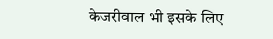केजरीवाल भी इसके लिए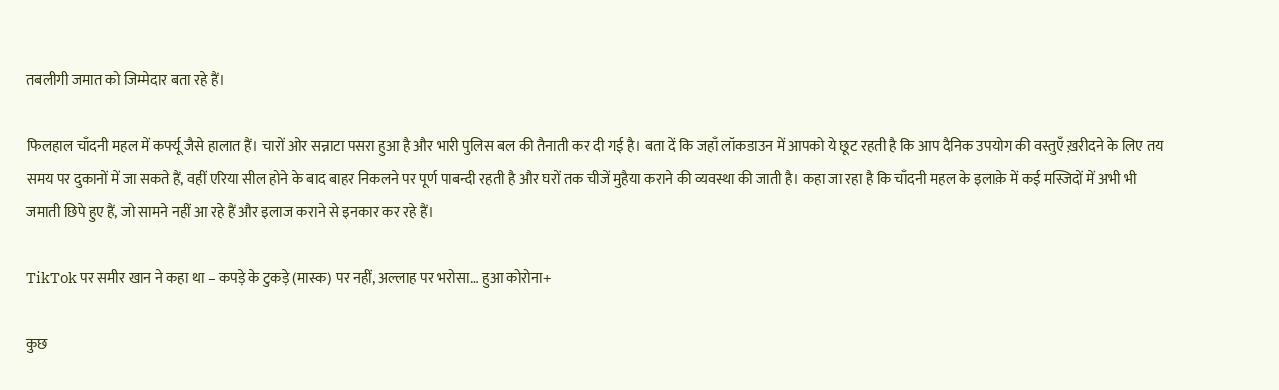तबलीगी जमात को जिम्मेदार बता रहे हैं।

फिलहाल चाँदनी महल में कर्फ्यू जैसे हालात हैं। चारों ओर सन्नाटा पसरा हुआ है और भारी पुलिस बल की तैनाती कर दी गई है। बता दें कि जहाँ लॉकडाउन में आपको ये छूट रहती है कि आप दैनिक उपयोग की वस्तुएँ ख़रीदने के लिए तय समय पर दुकानों में जा सकते हैं, वहीं एरिया सील होने के बाद बाहर निकलने पर पूर्ण पाबन्दी रहती है और घरों तक चीजें मुहैया कराने की व्यवस्था की जाती है। कहा जा रहा है कि चाँदनी महल के इलाक़े में कई मस्जिदों में अभी भी जमाती छिपे हुए हैं, जो सामने नहीं आ रहे हैं और इलाज कराने से इनकार कर रहे हैं।

TikTok पर समीर खान ने कहा था – कपड़े के टुकड़े (मास्क) पर नहीं, अल्लाह पर भरोसा… हुआ कोरोना+

कुछ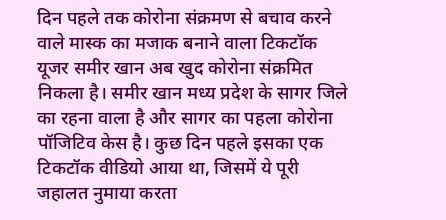दिन पहले तक कोरोना संक्रमण से बचाव करने वाले मास्क का मजाक बनाने वाला टिकटॉक यूजर समीर खान अब खुद कोरोना संक्रमित निकला है। समीर खान मध्य प्रदेश के सागर जिले का रहना वाला है और सागर का पहला कोरोना पॉजिटिव केस है। कुछ दिन पहले इसका एक टिकटॉक वीडियो आया था, जिसमें ये पूरी जहालत नुमाया करता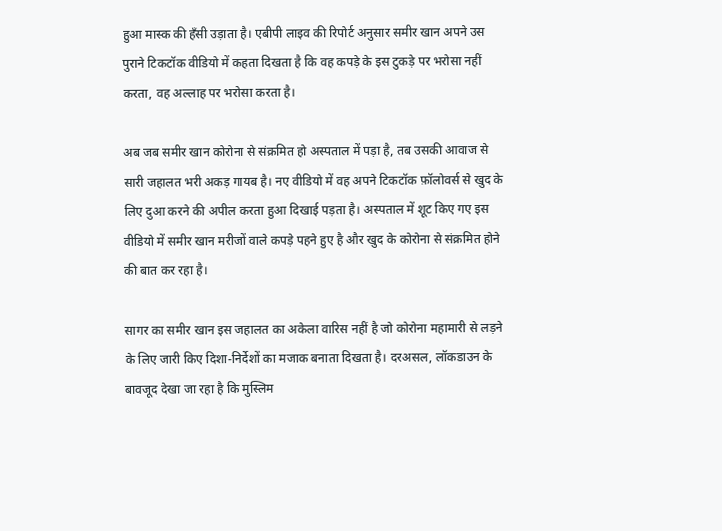हुआ मास्क की हँसी उड़ाता है। एबीपी लाइव की रिपोर्ट अनुसार समीर खान अपने उस पुराने टिकटॉक वीडियो में कहता दिखता है कि वह कपड़े के इस टुकड़े पर भरोसा नहीं करता, वह अल्लाह पर भरोसा करता है।

अब जब समीर खान कोरोना से संक्रमित हो अस्पताल में पड़ा है, तब उसकी आवाज से सारी जहालत भरी अकड़ गायब है। नए वीडियो में वह अपने टिकटॉक फ़ॉलोवर्स से खुद के लिए दुआ करने की अपील करता हुआ दिखाई पड़ता है। अस्पताल में शूट किए गए इस वीडियो में समीर खान मरीजों वाले कपड़े पहने हुए है और खुद के कोरोना से संक्रमित होने की बात कर रहा है।

सागर का समीर खान इस जहालत का अकेला वारिस नहीं है जो कोरोना महामारी से लड़ने के लिए जारी किए दिशा-निर्देशों का मजाक बनाता दिखता है। दरअसल, लॉकडाउन के बावजूद देखा जा रहा है कि मुस्लिम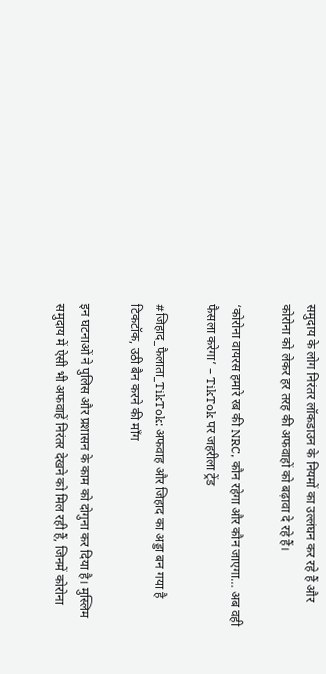समुदाय के लोग निरंतर लॉकडाउन के नियमों का उल्लंघन कर रहे हैं और कोरोना को लेकर हर तरह की अफवाहों को बढ़ावा दे रहे हैं।

‘कोरोना वायरस हमारे रब की NRC, कौन रहेगा और कौन जाएगा… अब वही फैसला करेगा’ – TikTok पर जहरीला ट्रेंड

#जिहाद_फैलाता_TikTok: अफवाह और जिहाद का अड्डा बन गया है टिकटॉक, उठी बैन करने की माँग

इन घटनाओं ने पुलिस और प्रशासन के काम को दोगुना कर दिया है। मुस्लिम समुदाय में ऐसी भी अफवाहें निरंतर देखने को मिल रही हैं, जिनमें कोरोना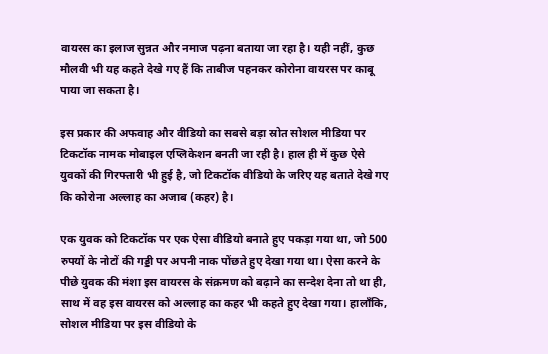वायरस का इलाज सुन्नत और नमाज पढ़ना बताया जा रहा है। यही नहीं, कुछ मौलवी भी यह कहते देखे गए हैं कि ताबीज पहनकर कोरोना वायरस पर काबू पाया जा सकता है।

इस प्रकार की अफवाह और वीडियो का सबसे बड़ा स्रोत सोशल मीडिया पर टिकटॉक नामक मोबाइल एप्लिकेशन बनती जा रही है। हाल ही में कुछ ऐसे युवकों की गिरफ्तारी भी हुई है, जो टिकटॉक वीडियो के जरिए यह बताते देखे गए कि कोरोना अल्लाह का अजाब (कहर) है।

एक युवक को टिकटॉक पर एक ऐसा वीडियो बनाते हुए पकड़ा गया था, जो 500 रुपयों के नोटों की गड्डी पर अपनी नाक पोंछते हुए देखा गया था। ऐसा करने के पीछे युवक की मंशा इस वायरस के संक्रमण को बढ़ाने का सन्देश देना तो था ही, साथ में वह इस वायरस को अल्लाह का कहर भी कहते हुए देखा गया। हालाँकि, सोशल मीडिया पर इस वीडियो के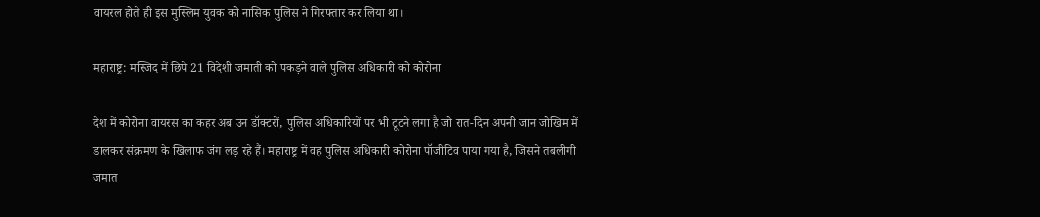वायरल होते ही इस मुस्लिम युवक को नासिक पुलिस ने गिरफ्तार कर लिया था।

महाराष्ट्र: मस्जिद में छिपे 21 विदेशी जमाती को पकड़ने वाले पुलिस अधिकारी को कोरोना

देश में कोरोना वायरस का कहर अब उन डॉक्टरों, पुलिस अधिकारियों पर भी टूटने लगा है जो रात-दिन अपनी जान जोखिम में डालकर संक्रमण के खिलाफ जंग लड़ रहे हैं। महाराष्ट्र में वह पुलिस अधिकारी कोरोना पॉजीटिव पाया गया है, जिसने तबलीगी जमात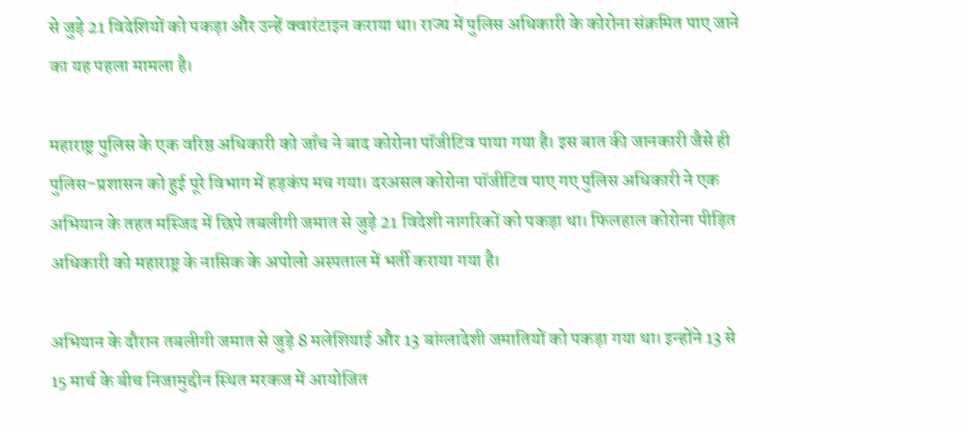से जुड़े 21 विदेशियों को पकड़ा और उन्हें क्वारंटाइन कराया था। राज्य में पुलिस अधिकारी के कोरोना संक्रमित पाए जाने का यह पहला मामला है।

महाराष्ट्र पुलिस के एक वरिष्ठ अधिकारी को जाँच ने बाद कोरोना पॉजीटिव पाया गया है। इस बात की जानकारी जैसे ही पुलिस-प्रशासन को हुई पूरे विभाग में हड़कंप मच गया। दरअसल कोरोना पॉजीटिव पाए गए पुलिस अधिकारी ने एक अभियान के तहत मस्जिद में छिपे तबलीगी जमात से जुड़े 21 विदेशी नागरिकों को पकड़ा था। फिलहाल कोरोना पीड़ित अधिकारी को महाराष्ट्र के नासिक के अपोलो अस्पताल में भर्ती कराया गया है।

अभियान के दौरान तबलीगी जमात से जुड़े 8 मलेशियाई और 13 बांग्लादेशी जमातियों को पकड़ा गया था। इन्होंने 13 से 15 मार्च के बीच निजामुद्दीन स्थित मरकज में आयोजित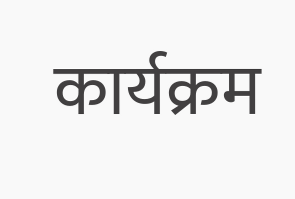कार्यक्रम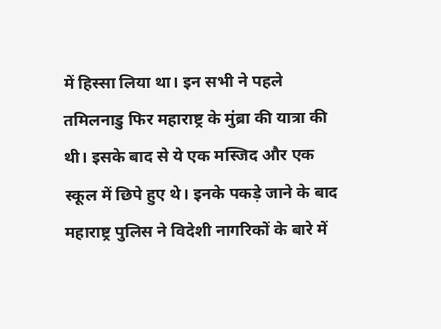में हिस्सा लिया था। इन सभी ने पहले तमिलनाडु फिर महाराष्ट्र के मुंब्रा की यात्रा की थी। इसके बाद से ये एक मस्जिद और एक स्कूल में छिपे हुए थे। इनके पकड़े जाने के बाद महाराष्ट्र पुलिस ने विदेशी नागरिकों के बारे में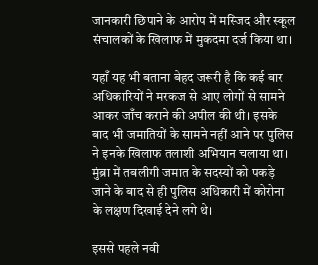जानकारी छिपाने के आरोप में मस्जिद और स्कूल संचालकों के खिलाफ में मुकदमा दर्ज किया था।

यहाँ यह भी बताना बेहद जरूरी है कि कई बार अधिकारियों ने मरकज से आए लोगों से सामने आकर जाँच कराने की अपील की थी। इसके बाद भी जमातियों के सामने नहीं आने पर पुलिस ने इनके खिलाफ तलाशी अभियान चलाया था। मुंब्रा में तबलीगी जमात के सदस्यों को पकड़े जाने के बाद से ही पुलिस अधिकारी में कोरोना के लक्षण दिखाई देने लगे थे।

इससे पहले नवी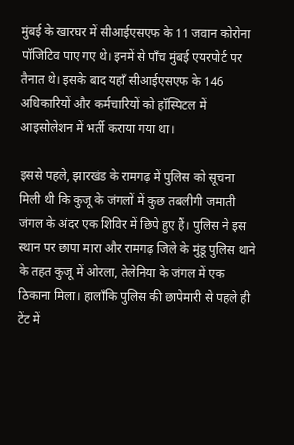मुंबई के खारघर में सीआईएसएफ के 11 जवान कोरोना पॉजिटिव पाए गए थे। इनमें से पाँच मुंबई एयरपोर्ट पर तैनात थे। इसके बाद यहाँ सीआईएसएफ के 146 अधिकारियों और कर्मचारियों को हॉस्पिटल में आइसोलेशन में भर्ती कराया गया था।

इससे पहले, झारखंड के रामगढ़ में पुलिस को सूचना मिली थी कि कुजू के जंगलों में कुछ तबलीगी जमाती जंगल के अंदर एक शिविर में छिपे हुए हैं। पुलिस ने इस स्थान पर छापा मारा और रामगढ़ जिले के मुंडू पुलिस थाने के तहत कुजू में ओरला, तेलेनिया के जंगल में एक ठिकाना मिला। हालाँकि पुलिस की छापेमारी से पहले ही टेंट में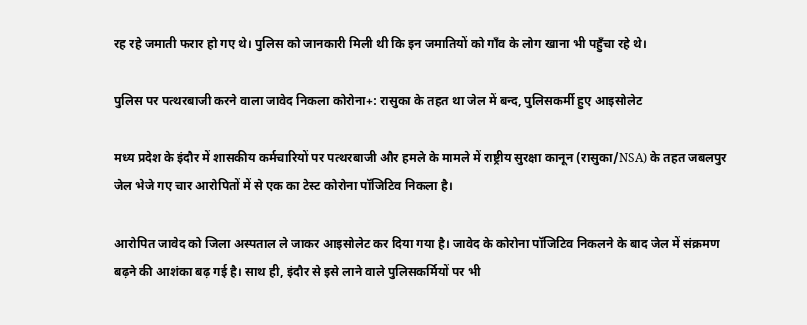रह रहे जमाती फरार हो गए थे। पुलिस को जानकारी मिली थी कि इन जमातियों को गाँव के लोग खाना भी पहुँचा रहे थे।

पुलिस पर पत्थरबाजी करने वाला जावेद निकला कोरोना+: रासुका के तहत था जेल में बन्द, पुलिसकर्मी हुए आइसोलेट

मध्य प्रदेश के इंदौर में शासकीय कर्मचारियों पर पत्थरबाजी और हमले के मामले में राष्ट्रीय सुरक्षा कानून (रासुका/NSA) के तहत जबलपुर जेल भेजे गए चार आरोपितों में से एक का टेस्ट कोरोना पॉजिटिव निकला है।

आरोपित जावेद को जिला अस्पताल ले जाकर आइसोलेट कर दिया गया है। जावेद के कोरोना पॉजिटिव निकलने के बाद जेल में संक्रमण बढ़ने की आशंका बढ़ गई है। साथ ही, इंदौर से इसे लाने वाले पुलिसकर्मियों पर भी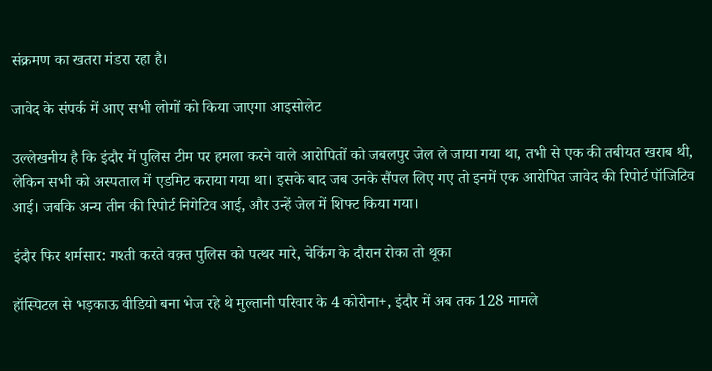संक्रमण का खतरा मंडरा रहा है।

जावेद के संपर्क में आए सभी लोगों को किया जाएगा आइसोलेट

उल्लेखनीय है कि इंदौर में पुलिस टीम पर हमला करने वाले आरोपितों को जबलपुर जेल ले जाया गया था, तभी से एक की तबीयत खराब थी, लेकिन सभी को अस्पताल में एडमिट कराया गया था। इसके बाद जब उनके सैंपल लिए गए तो इनमें एक आरोपित जावेद की रिपोर्ट पॉजिटिव आई। जबकि अन्य तीन की रिपोर्ट निगेटिव आई, और उन्हें जेल में शिफ्ट किया गया।

इंदौर फिर शर्मसार: गश्ती करते वक़्त पुलिस को पत्थर मारे, चेकिंग के दौरान रोका तो थूका

हॉस्पिटल से भड़काऊ वीडियो बना भेज रहे थे मुल्तानी परिवार के 4 कोरोना+, इंदौर में अब तक 128 मामले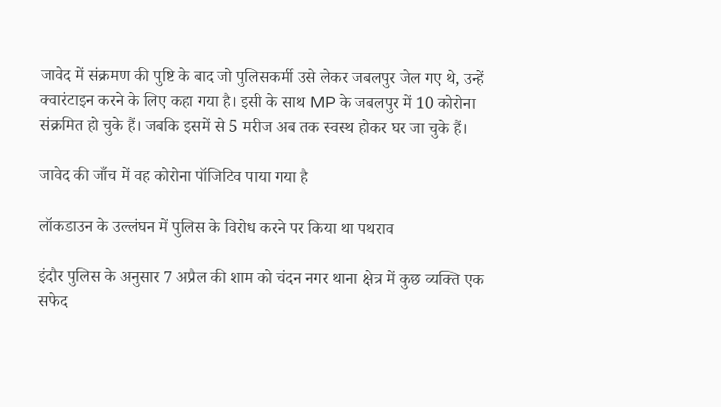जावेद में संक्रमण की पुष्टि के बाद जो पुलिसकर्मी उसे लेकर जबलपुर जेल गए थे, उन्हें क्वारंटाइन करने के लिए कहा गया है। इसी के साथ MP के जबलपुर में 10 कोरोना संक्रमित हो चुके हैं। जबकि इसमें से 5 मरीज अब तक स्वस्थ होकर घर जा चुके हैं।

जावेद की जाँच में वह कोरोना पॉजिटिव पाया गया है

लॉकडाउन के उल्लंघन में पुलिस के विरोध करने पर किया था पथराव

इंदौर पुलिस के अनुसार 7 अप्रैल की शाम को चंदन नगर थाना क्षेत्र में कुछ व्यक्ति एक सफेद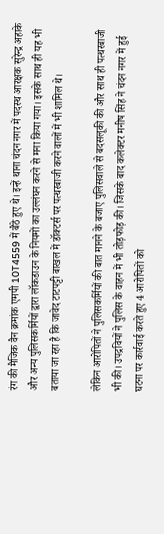रंग की मैजिक वैन क्रमांक एमपी 10T4559 में बैठे हुए थे। इन्हें थाना चंदन नगर में पदस्थ आरक्षक सुरेन्द्र अहाके और अन्य पुलिसकर्मियों द्वारा लॉकडाउन के नियमों का उल्लंघन करने से मना किया गया। इसके साथ ही यह भी बताया जा रहा है कि जावेद टाटपट्टी बाखल में डॉक्टर्स पर पत्थरबाजी करने वालों में भी शामिल थे।

लेकिन आरोपितों ने पुलिसकर्मियों की बात मानने के बजाए पुलिसवाले से बदसलूकी की और साथ ही पत्थरबाजी भी की। उपद्रवियों ने पुलिस के वाहन में भी तोड़फोड़ की। जिसके बाद कलेक्टर मनीष सिंह ने चंदन नगर में हुई घटना पर कार्रवाई करते हुए 4 आरोपितों को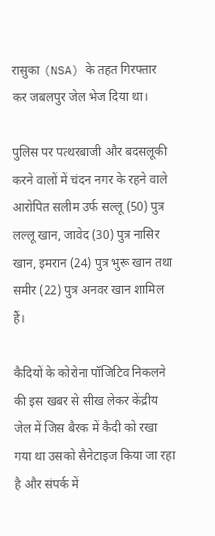रासुका (NSA) के तहत गिरफ्तार कर जबलपुर जेल भेज दिया था।

पुलिस पर पत्थरबाजी और बदसलूकी करने वालों में चंदन नगर के रहने वाले आरोपित सलीम उर्फ सल्लू (50) पुत्र लल्लू खान, जावेद (30) पुत्र नासिर खान, इमरान (24) पुत्र भुरू खान तथा समीर (22) पुत्र अनवर खान शामिल हैं।

कैदियों के कोरोना पॉजिटिव निकलने की इस खबर से सीख लेकर केंद्रीय जेल में जिस बैरक में कैदी को रखा गया था उसको सैनेटाइज किया जा रहा है और संपर्क में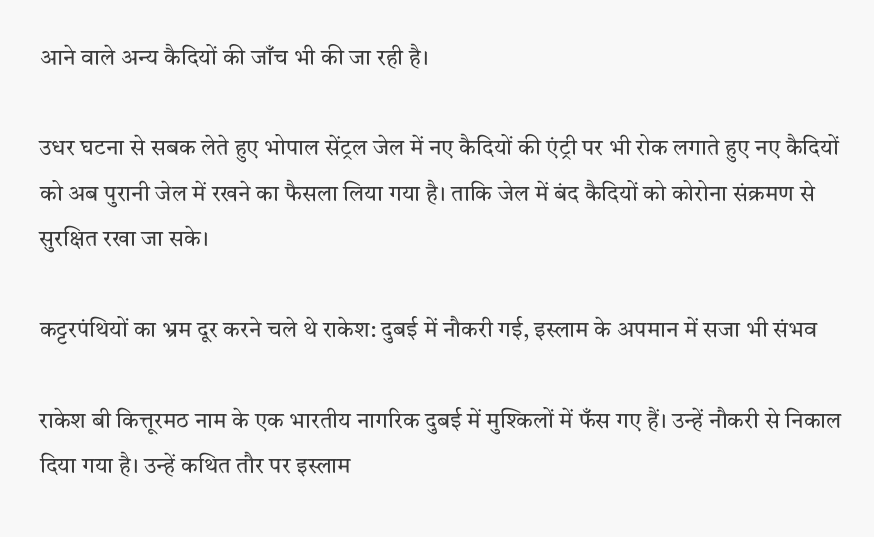आने वाले अन्य कैदियों की जाँच भी की जा रही है।

उधर घटना से सबक लेते हुए भोपाल सेंट्रल जेल में नए कैदियों की एंट्री पर भी रोक लगाते हुए नए कैदियों को अब पुरानी जेल में रखने का फैसला लिया गया है। ताकि जेल में बंद कैदियों को कोरोना संक्रमण से सुरक्षित रखा जा सके।

कट्टरपंथियों का भ्रम दूर करने चले थे राकेश: दुबई में नौकरी गई, इस्लाम के अपमान में सजा भी संभव

राकेश बी कित्तूरमठ नाम के एक भारतीय नागरिक दुबई में मुश्किलों में फँस गए हैं। उन्हें नौकरी से निकाल दिया गया है। उन्हें कथित तौर पर इस्लाम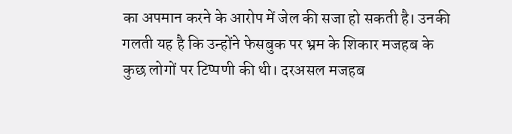का अपमान करने के आरोप में जेल की सजा हो सकती है। उनकी गलती यह है कि उन्होंने फेसबुक पर भ्रम के शिकार मजहब के कुछ लोगों पर टिप्पणी की थी। दरअसल मजहब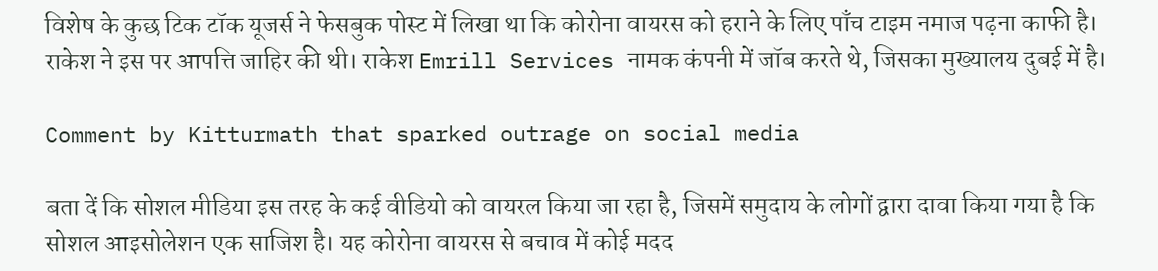विशेष के कुछ टिक टॉक यूजर्स ने फेसबुक पोस्ट में लिखा था कि कोरोना वायरस को हराने के लिए पाँच टाइम नमाज पढ़ना काफी है। राकेश ने इस पर आपत्ति जाहिर की थी। राकेश Emrill Services नामक कंपनी में जॉब करते थे, जिसका मुख्यालय दुबई में है।

Comment by Kitturmath that sparked outrage on social media

बता दें कि सोशल मीडिया इस तरह के कई वीडियो को वायरल किया जा रहा है, जिसमें समुदाय के लोगों द्वारा दावा किया गया है कि सोशल आइसोलेशन एक साजिश है। यह कोरोना वायरस से बचाव में कोई मदद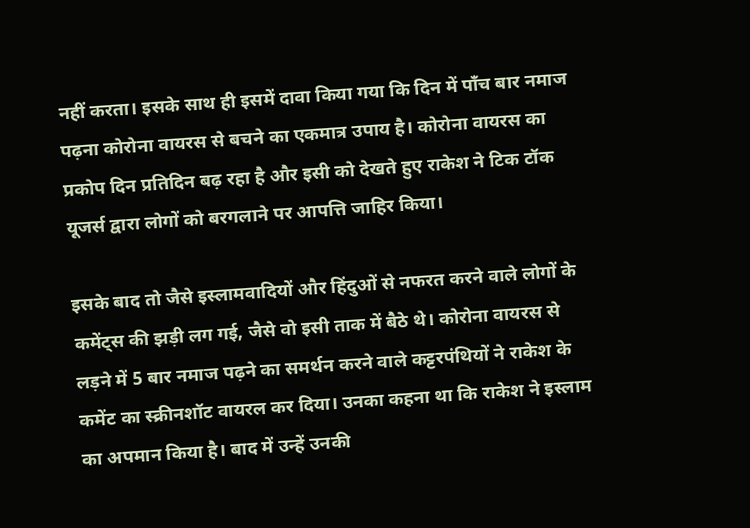नहीं करता। इसके साथ ही इसमें दावा किया गया कि दिन में पाँच बार नमाज पढ़ना कोरोना वायरस से बचने का एकमात्र उपाय है। कोरोना वायरस का प्रकोप दिन प्रतिदिन बढ़ रहा है और इसी को देखते हुए राकेश ने टिक टॉक यूजर्स द्वारा लोगों को बरगलाने पर आपत्ति जाहिर किया।

इसके बाद तो जैसे इस्लामवादियों और हिंदुओं से नफरत करने वाले लोगों के कमेंट्स की झड़ी लग गई, जैसे वो इसी ताक में बैठे थे। कोरोना वायरस से लड़ने में 5 बार नमाज पढ़ने का समर्थन करने वाले कट्टरपंथियों ने राकेश के कमेंट का स्क्रीनशॉट वायरल कर दिया। उनका कहना था कि राकेश ने इस्लाम का अपमान किया है। बाद में उन्हें उनकी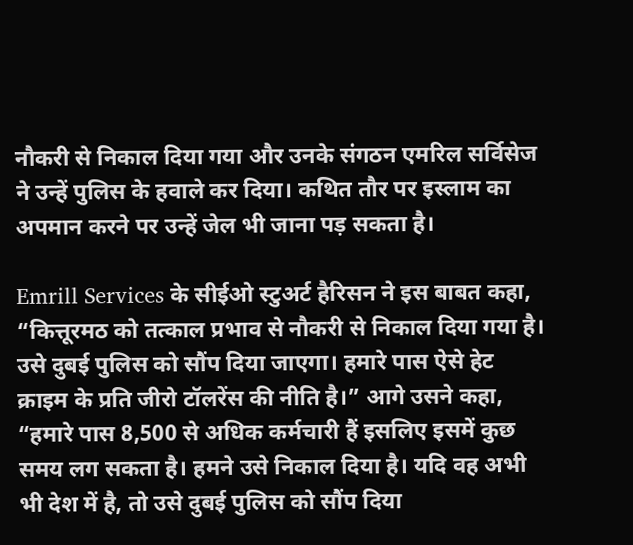नौकरी से निकाल दिया गया और उनके संगठन एमरिल सर्विसेज ने उन्हें पुलिस के हवाले कर दिया। कथित तौर पर इस्लाम का अपमान करने पर उन्हें जेल भी जाना पड़ सकता है।

Emrill Services के सीईओ स्टुअर्ट हैरिसन ने इस बाबत कहा, “कित्तूरमठ को तत्काल प्रभाव से नौकरी से निकाल दिया गया है। उसे दुबई पुलिस को सौंप दिया जाएगा। हमारे पास ऐसे हेट क्राइम के प्रति जीरो टॉलरेंस की नीति है।” आगे उसने कहा, “हमारे पास 8,500 से अधिक कर्मचारी हैं इसलिए इसमें कुछ समय लग सकता है। हमने उसे निकाल दिया है। यदि वह अभी भी देश में है, तो उसे दुबई पुलिस को सौंप दिया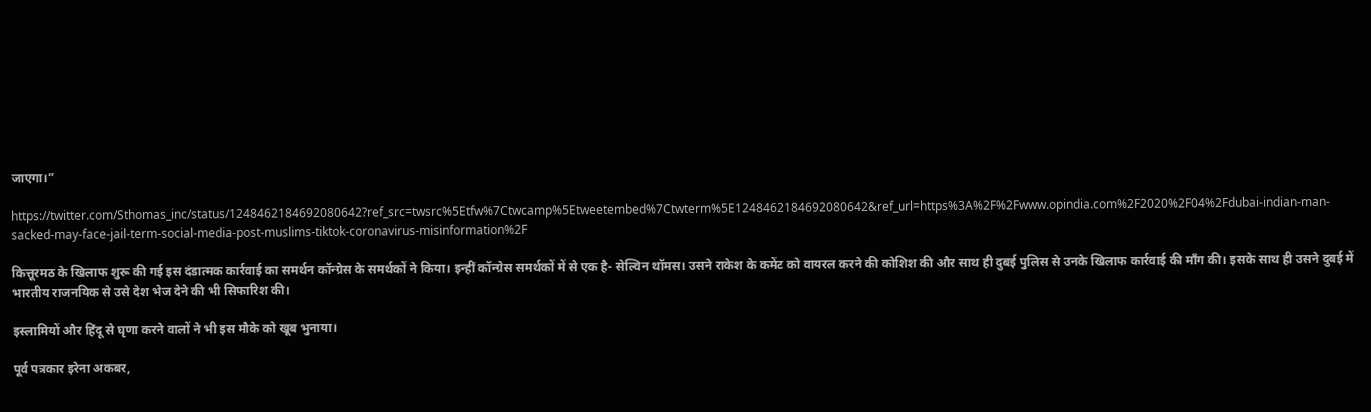जाएगा।”

https://twitter.com/Sthomas_inc/status/1248462184692080642?ref_src=twsrc%5Etfw%7Ctwcamp%5Etweetembed%7Ctwterm%5E1248462184692080642&ref_url=https%3A%2F%2Fwww.opindia.com%2F2020%2F04%2Fdubai-indian-man-sacked-may-face-jail-term-social-media-post-muslims-tiktok-coronavirus-misinformation%2F

कित्तूरमठ के खिलाफ शुरू की गई इस दंडात्मक कार्रवाई का समर्थन कॉन्ग्रेस के समर्थकों ने किया। इन्हीं कॉन्ग्रेस समर्थकों में से एक है- सेल्विन थॉमस। उसने राकेश के कमेंट को वायरल करने की कोशिश की और साथ ही दुबई पुलिस से उनके खिलाफ कार्रवाई की माँग की। इसके साथ ही उसने दुबई में भारतीय राजनयिक से उसे देश भेज देने की भी सिफारिश की।

इस्लामियों और हिंदू से घृणा करने वालों ने भी इस मौके को खूब भुनाया।

पूर्व पत्रकार इरेना अकबर,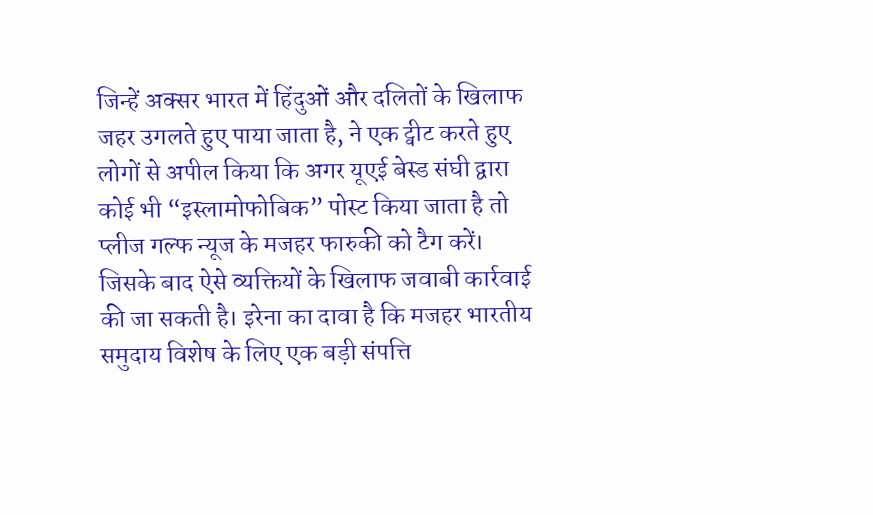जिन्हें अक्सर भारत में हिंदुओं और दलितों के खिलाफ जहर उगलते हुए पाया जाता है, ने एक ट्वीट करते हुए लोगों से अपील किया कि अगर यूएई बेस्ड संघी द्वारा कोई भी “इस्लामोफोबिक” पोस्ट किया जाता है तो प्लीज गल्फ न्यूज के मजहर फारुकी को टैग करें। जिसके बाद ऐसे व्यक्तियों के खिलाफ जवाबी कार्रवाई की जा सकती है। इरेना का दावा है कि मजहर भारतीय समुदाय विशेष के लिए एक बड़ी संपत्ति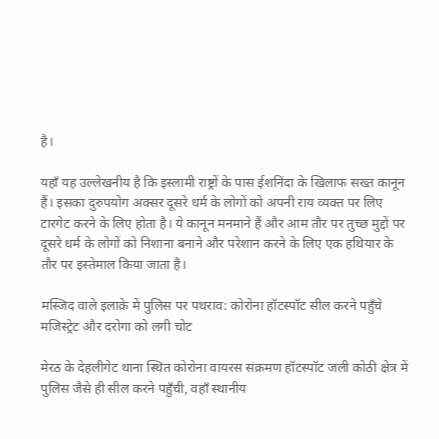है।

यहाँ यह उल्लेखनीय है कि इस्लामी राष्ट्रों के पास ईशनिंदा के खिलाफ सख्त कानून हैं। इसका दुरुपयोग अक्सर दूसरे धर्म के लोगों को अपनी राय व्यक्त पर लिए टारगेट करने के लिए होता है। ये कानून मनमाने हैं और आम तौर पर तुच्छ मुद्दों पर दूसरे धर्म के लोगों को निशाना बनाने और परेशान करने के लिए एक हथियार के तौर पर इस्तेमाल किया जाता है।

मस्जिद वाले इलाक़े में पुलिस पर पथराव: कोरोना हॉटस्पॉट सील करने पहुँचे मजिस्ट्रेट और दरोगा को लगी चोट

मेरठ के देहलीगेट थाना स्थित कोरोना वायरस संक्रमण हॉटस्पॉट जली कोठी क्षेत्र में पुलिस जैसे ही सील करने पहुँची, वहाँ स्थानीय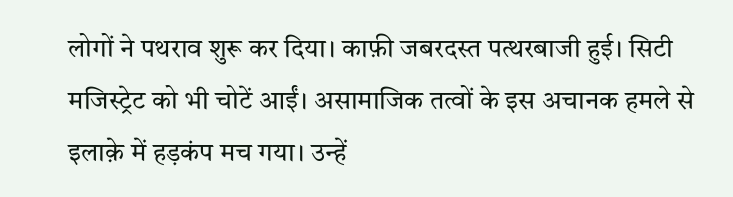लोगों ने पथराव शुरू कर दिया। काफ़ी जबरदस्त पत्थरबाजी हुई। सिटी मजिस्ट्रेट को भी चोटें आईं। असामाजिक तत्वों के इस अचानक हमले से इलाक़े में हड़कंप मच गया। उन्हें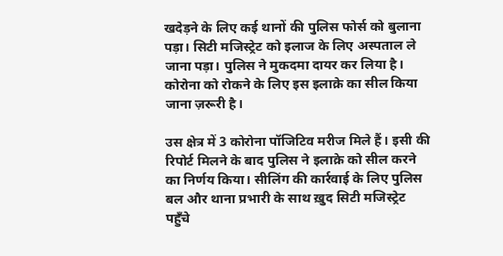खदेड़ने के लिए कई थानों की पुलिस फोर्स को बुलाना पड़ा। सिटी मजिस्ट्रेट को इलाज के लिए अस्पताल ले जाना पड़ा। पुलिस ने मुकदमा दायर कर लिया है। कोरोना को रोकने के लिए इस इलाक़े का सील किया जाना ज़रूरी है।

उस क्षेत्र में 3 कोरोना पॉजिटिव मरीज मिले हैं। इसी की रिपोर्ट मिलने के बाद पुलिस ने इलाक़े को सील करने का निर्णय किया। सीलिंग की कार्रवाई के लिए पुलिस बल और थाना प्रभारी के साथ ख़ुद सिटी मजिस्ट्रेट पहुँचे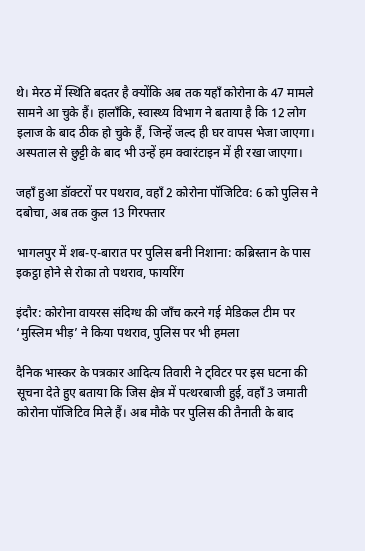थे। मेरठ में स्थिति बदतर है क्योंकि अब तक यहाँ कोरोना के 47 मामले सामने आ चुके हैं। हालाँकि, स्वास्थ्य विभाग ने बताया है कि 12 लोग इलाज के बाद ठीक हो चुके हैं, जिन्हें जल्द ही घर वापस भेजा जाएगा। अस्पताल से छुट्टी के बाद भी उन्हें हम क्वारंटाइन में ही रखा जाएगा।

जहाँ हुआ डॉक्टरों पर पथराव, वहाँ 2 कोरोना पॉजिटिव: 6 को पुलिस ने दबोचा, अब तक कुल 13 गिरफ्तार

भागलपुर में शब-ए-बारात पर पुलिस बनी निशाना: कब्रिस्तान के पास इकट्ठा होने से रोका तो पथराव, फायरिंग

इंदौर: कोरोना वायरस संदिग्ध की जाँच करने गई मेडिकल टीम पर ‘मुस्लिम भीड़’ ने किया पथराव, पुलिस पर भी हमला

दैनिक भास्कर के पत्रकार आदित्य तिवारी ने ट्विटर पर इस घटना की सूचना देते हुए बताया कि जिस क्षेत्र में पत्थरबाजी हुई, वहाँ 3 जमाती कोरोना पॉजिटिव मिले हैं। अब मौके पर पुलिस की तैनाती के बाद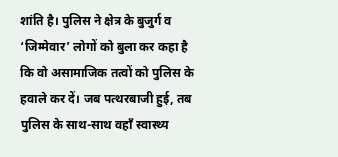शांति है। पुलिस ने क्षेत्र के बुजुर्ग व ‘जिम्मेवार’ लोगों को बुला कर कहा है कि वो असामाजिक तत्वों को पुलिस के हवाले कर दें। जब पत्थरबाजी हुई, तब पुलिस के साथ-साथ वहाँ स्वास्थ्य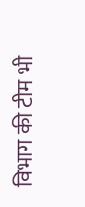विभाग की टीम भी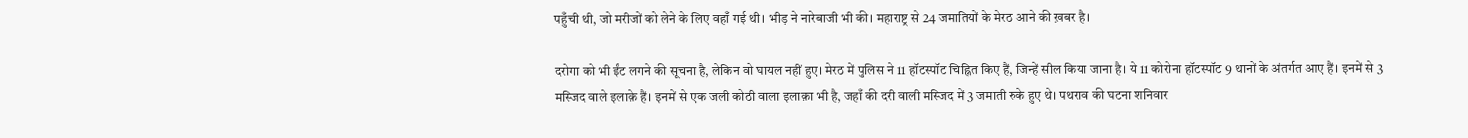पहुँची थी, जो मरीजों को लेने के लिए वहाँ गई थी। भीड़ ने नारेबाजी भी की। महाराष्ट्र से 24 जमातियों के मेरठ आने की ख़बर है।

दरोगा को भी ईंट लगने की सूचना है, लेकिन वो घायल नहीं हुए। मेरठ में पुलिस ने 11 हॉटस्पॉट चिह्नित किए हैं, जिन्हें सील किया जाना है। ये 11 कोरोना हॉटस्पॉट 9 थानों के अंतर्गत आए हैं। इनमें से 3 मस्जिद वाले इलाक़े हैं। इनमें से एक जली कोठी वाला इलाक़ा भी है, जहाँ की दरी वाली मस्जिद में 3 जमाती रुके हुए थे। पथराव की घटना शनिवार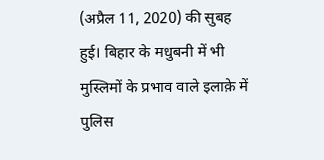(अप्रैल 11, 2020) की सुबह हुई। बिहार के मधुबनी में भी मुस्लिमों के प्रभाव वाले इलाक़े में पुलिस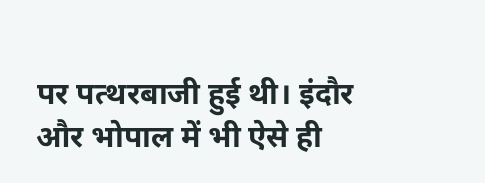पर पत्थरबाजी हुई थी। इंदौर और भोपाल में भी ऐसे ही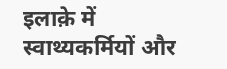इलाक़े में स्वाथ्यकर्मियों और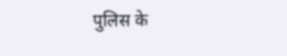पुलिस के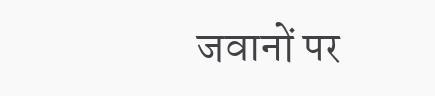जवानों पर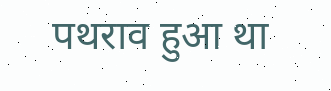पथराव हुआ था